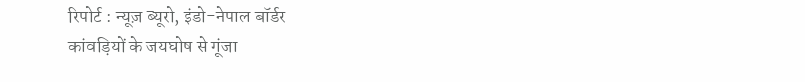रिपोर्ट : न्यूज़ ब्यूरो, इंडो-नेपाल बॉर्डर
कांवड़ियों के जयघोष से गूंजा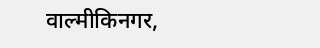वाल्मीकिनगर,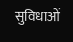सुविधाओं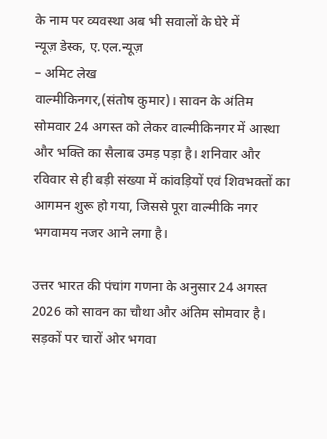के नाम पर व्यवस्था अब भी सवालों के घेरे में
न्यूज़ डेस्क, ए.एल.न्यूज़
– अमिट लेख
वाल्मीकिनगर,(संतोष कुमार)। सावन के अंतिम सोमवार 24 अगस्त को लेकर वाल्मीकिनगर में आस्था और भक्ति का सैलाब उमड़ पड़ा है। शनिवार और रविवार से ही बड़ी संख्या में कांवड़ियों एवं शिवभक्तों का आगमन शुरू हो गया, जिससे पूरा वाल्मीकि नगर भगवामय नजर आने लगा है।

उत्तर भारत की पंचांग गणना के अनुसार 24 अगस्त 2026 को सावन का चौथा और अंतिम सोमवार है। सड़कों पर चारों ओर भगवा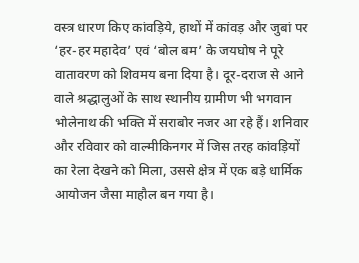वस्त्र धारण किए कांवड़िये, हाथों में कांवड़ और जुबां पर ‘हर-हर महादेव’ एवं ‘बोल बम’ के जयघोष ने पूरे वातावरण को शिवमय बना दिया है। दूर-दराज से आने वाले श्रद्धालुओं के साथ स्थानीय ग्रामीण भी भगवान भोलेनाथ की भक्ति में सराबोर नजर आ रहे हैं। शनिवार और रविवार को वाल्मीकिनगर में जिस तरह कांवड़ियों का रेला देखने को मिला, उससे क्षेत्र में एक बड़े धार्मिक आयोजन जैसा माहौल बन गया है।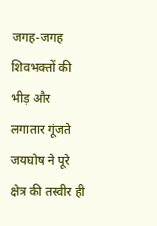जगह-जगह शिवभक्तों की भीड़ और लगातार गूंजते जयघोष ने पूरे क्षेत्र की तस्वीर ही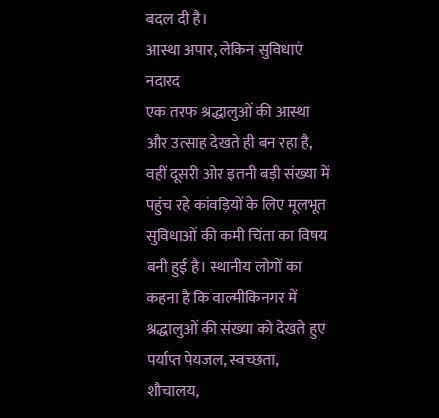बदल दी है।
आस्था अपार, लेकिन सुविधाएं नदारद
एक तरफ श्रद्धालुओं की आस्था और उत्साह देखते ही बन रहा है, वहीं दूसरी ओर इतनी बड़ी संख्या में पहुंच रहे कांवड़ियों के लिए मूलभूत सुविधाओं की कमी चिंता का विषय बनी हुई है। स्थानीय लोगों का कहना है कि वाल्मीकिनगर में श्रद्धालुओं की संख्या को देखते हुए पर्याप्त पेयजल, स्वच्छता, शौचालय,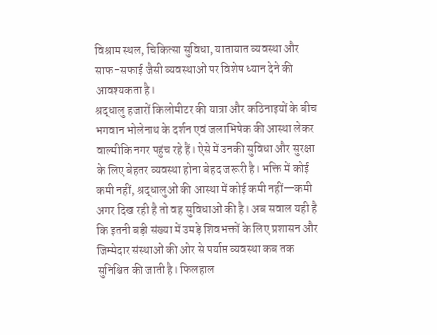विश्राम स्थल, चिकित्सा सुविधा, यातायात व्यवस्था और साफ-सफाई जैसी व्यवस्थाओं पर विशेष ध्यान देने की आवश्यकता है।
श्रद्धालु हजारों किलोमीटर की यात्रा और कठिनाइयों के बीच भगवान भोलेनाथ के दर्शन एवं जलाभिषेक की आस्था लेकर वाल्मीकि नगर पहुंच रहे हैं। ऐसे में उनकी सुविधा और सुरक्षा के लिए बेहतर व्यवस्था होना बेहद जरूरी है। भक्ति में कोई कमी नहीं, श्रद्धालुओं की आस्था में कोई कमी नहीं—कमी अगर दिख रही है तो वह सुविधाओं की है। अब सवाल यही है कि इतनी बड़ी संख्या में उमड़े शिवभक्तों के लिए प्रशासन और जिम्मेदार संस्थाओं की ओर से पर्याप्त व्यवस्था कब तक सुनिश्चित की जाती है। फिलहाल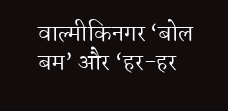वाल्मीकिनगर ‘बोल बम’ और ‘हर-हर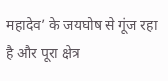महादेव’ के जयघोष से गूंज रहा है और पूरा क्षेत्र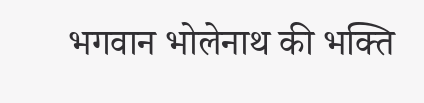भगवान भोलेनाथ की भक्ति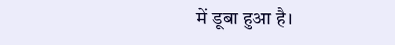में डूबा हुआ है।